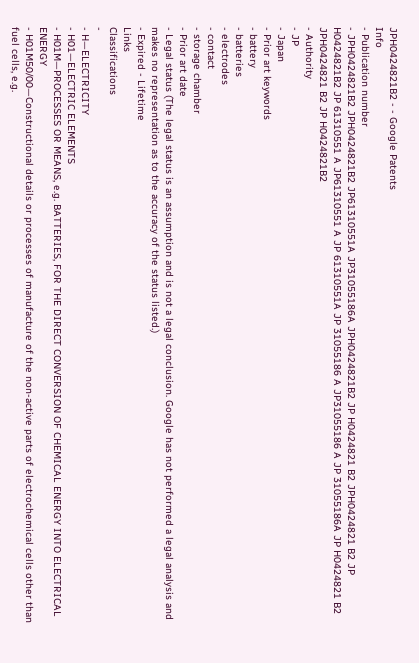JPH0424821B2 - - Google Patents
Info
- Publication number
- JPH0424821B2 JPH0424821B2 JP61310551A JP31055186A JPH0424821B2 JP H0424821 B2 JPH0424821 B2 JP H0424821B2 JP 61310551 A JP61310551 A JP 61310551A JP 31055186 A JP31055186 A JP 31055186A JP H0424821 B2 JPH0424821 B2 JP H0424821B2
- Authority
- JP
- Japan
- Prior art keywords
- battery
- batteries
- electrodes
- contact
- storage chamber
- Prior art date
- Legal status (The legal status is an assumption and is not a legal conclusion. Google has not performed a legal analysis and makes no representation as to the accuracy of the status listed.)
- Expired - Lifetime
Links
Classifications
-
- H—ELECTRICITY
- H01—ELECTRIC ELEMENTS
- H01M—PROCESSES OR MEANS, e.g. BATTERIES, FOR THE DIRECT CONVERSION OF CHEMICAL ENERGY INTO ELECTRICAL ENERGY
- H01M50/00—Constructional details or processes of manufacture of the non-active parts of electrochemical cells other than fuel cells, e.g.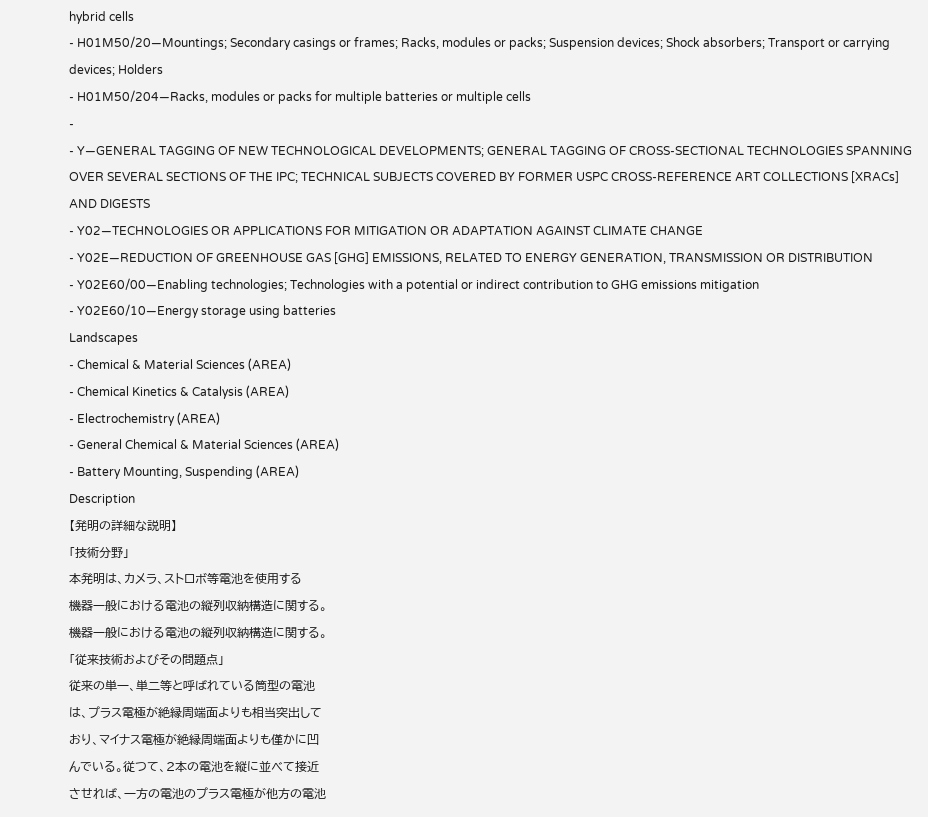hybrid cells
- H01M50/20—Mountings; Secondary casings or frames; Racks, modules or packs; Suspension devices; Shock absorbers; Transport or carrying devices; Holders
- H01M50/204—Racks, modules or packs for multiple batteries or multiple cells
-
- Y—GENERAL TAGGING OF NEW TECHNOLOGICAL DEVELOPMENTS; GENERAL TAGGING OF CROSS-SECTIONAL TECHNOLOGIES SPANNING OVER SEVERAL SECTIONS OF THE IPC; TECHNICAL SUBJECTS COVERED BY FORMER USPC CROSS-REFERENCE ART COLLECTIONS [XRACs] AND DIGESTS
- Y02—TECHNOLOGIES OR APPLICATIONS FOR MITIGATION OR ADAPTATION AGAINST CLIMATE CHANGE
- Y02E—REDUCTION OF GREENHOUSE GAS [GHG] EMISSIONS, RELATED TO ENERGY GENERATION, TRANSMISSION OR DISTRIBUTION
- Y02E60/00—Enabling technologies; Technologies with a potential or indirect contribution to GHG emissions mitigation
- Y02E60/10—Energy storage using batteries
Landscapes
- Chemical & Material Sciences (AREA)
- Chemical Kinetics & Catalysis (AREA)
- Electrochemistry (AREA)
- General Chemical & Material Sciences (AREA)
- Battery Mounting, Suspending (AREA)
Description
【発明の詳細な説明】
「技術分野」
本発明は、カメラ、ストロボ等電池を使用する
機器一般における電池の縦列収納構造に関する。
機器一般における電池の縦列収納構造に関する。
「従来技術およびその問題点」
従来の単一、単二等と呼ばれている筒型の電池
は、プラス電極が絶縁周端面よりも相当突出して
おり、マイナス電極が絶縁周端面よりも僅かに凹
んでいる。従つて、2本の電池を縦に並べて接近
させれば、一方の電池のプラス電極が他方の電池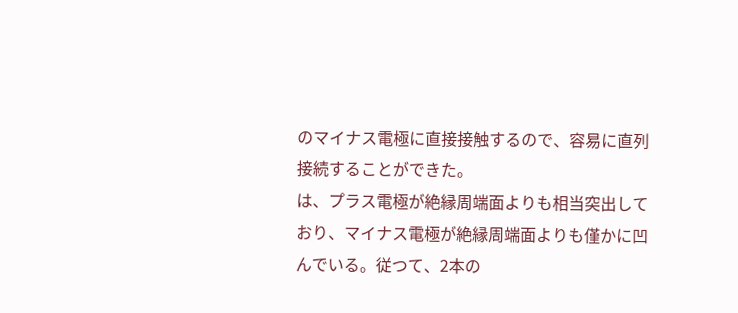のマイナス電極に直接接触するので、容易に直列
接続することができた。
は、プラス電極が絶縁周端面よりも相当突出して
おり、マイナス電極が絶縁周端面よりも僅かに凹
んでいる。従つて、2本の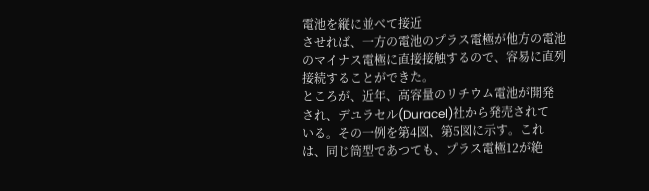電池を縦に並べて接近
させれば、一方の電池のプラス電極が他方の電池
のマイナス電極に直接接触するので、容易に直列
接続することができた。
ところが、近年、高容量のリチウム電池が開発
され、デユラセル(Duracel)社から発売されて
いる。その一例を第4図、第5図に示す。これ
は、同じ筒型であつても、プラス電極12が絶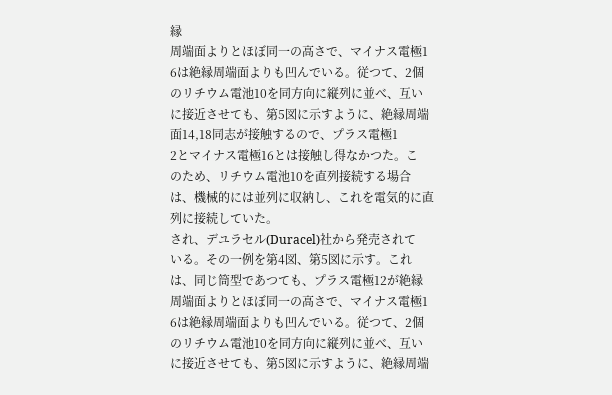縁
周端面よりとほぼ同一の高さで、マイナス電極1
6は絶縁周端面よりも凹んでいる。従つて、2個
のリチウム電池10を同方向に縦列に並べ、互い
に接近させても、第5図に示すように、絶縁周端
面14,18同志が接触するので、プラス電極1
2とマイナス電極16とは接触し得なかつた。こ
のため、リチウム電池10を直列接続する場合
は、機械的には並列に収納し、これを電気的に直
列に接続していた。
され、デユラセル(Duracel)社から発売されて
いる。その一例を第4図、第5図に示す。これ
は、同じ筒型であつても、プラス電極12が絶縁
周端面よりとほぼ同一の高さで、マイナス電極1
6は絶縁周端面よりも凹んでいる。従つて、2個
のリチウム電池10を同方向に縦列に並べ、互い
に接近させても、第5図に示すように、絶縁周端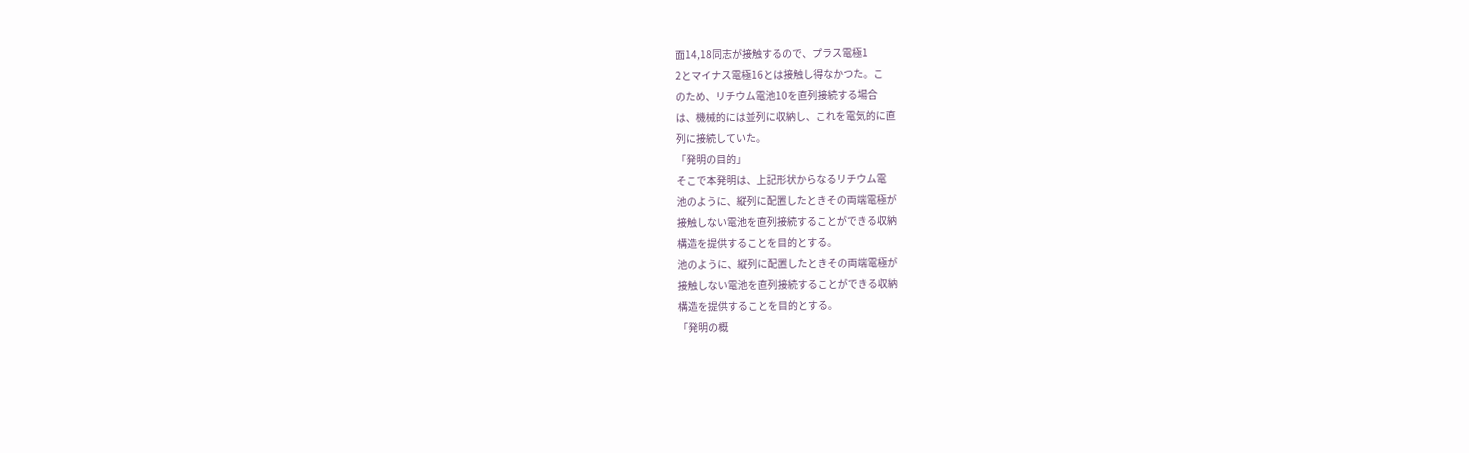面14,18同志が接触するので、プラス電極1
2とマイナス電極16とは接触し得なかつた。こ
のため、リチウム電池10を直列接続する場合
は、機械的には並列に収納し、これを電気的に直
列に接続していた。
「発明の目的」
そこで本発明は、上記形状からなるリチウム電
池のように、縦列に配置したときその両端電極が
接触しない電池を直列接続することができる収納
構造を提供することを目的とする。
池のように、縦列に配置したときその両端電極が
接触しない電池を直列接続することができる収納
構造を提供することを目的とする。
「発明の概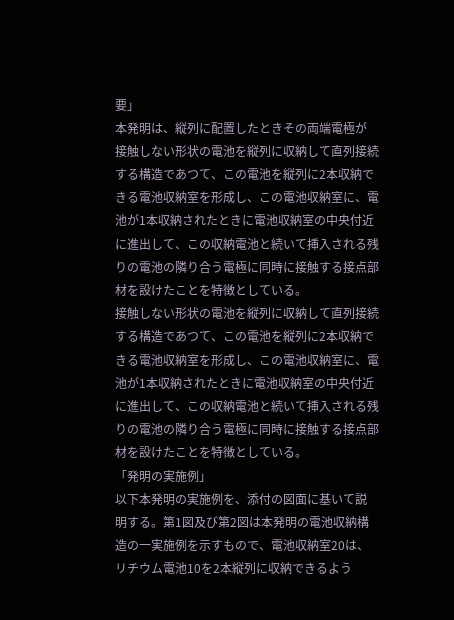要」
本発明は、縦列に配置したときその両端電極が
接触しない形状の電池を縦列に収納して直列接続
する構造であつて、この電池を縦列に2本収納で
きる電池収納室を形成し、この電池収納室に、電
池が1本収納されたときに電池収納室の中央付近
に進出して、この収納電池と続いて挿入される残
りの電池の隣り合う電極に同時に接触する接点部
材を設けたことを特徴としている。
接触しない形状の電池を縦列に収納して直列接続
する構造であつて、この電池を縦列に2本収納で
きる電池収納室を形成し、この電池収納室に、電
池が1本収納されたときに電池収納室の中央付近
に進出して、この収納電池と続いて挿入される残
りの電池の隣り合う電極に同時に接触する接点部
材を設けたことを特徴としている。
「発明の実施例」
以下本発明の実施例を、添付の図面に基いて説
明する。第1図及び第2図は本発明の電池収納構
造の一実施例を示すもので、電池収納室20は、
リチウム電池10を2本縦列に収納できるよう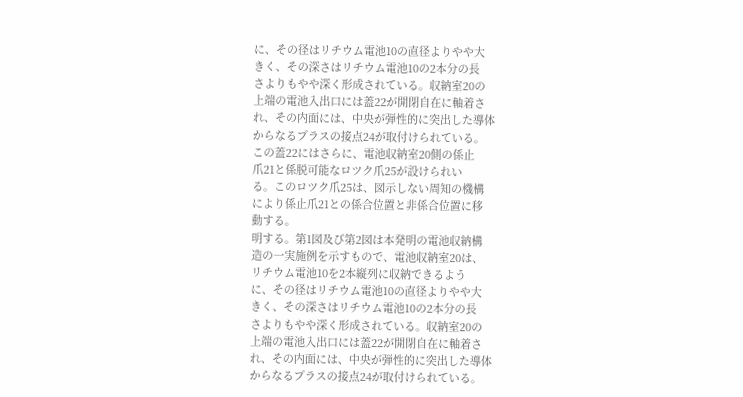に、その径はリチウム電池10の直径よりやや大
きく、その深さはリチウム電池10の2本分の長
さよりもやや深く形成されている。収納室20の
上端の電池入出口には蓋22が開閉自在に軸着さ
れ、その内面には、中央が弾性的に突出した導体
からなるプラスの接点24が取付けられている。
この蓋22にはさらに、電池収納室20側の係止
爪21と係脱可能なロツク爪25が設けられい
る。このロツク爪25は、図示しない周知の機構
により係止爪21との係合位置と非係合位置に移
動する。
明する。第1図及び第2図は本発明の電池収納構
造の一実施例を示すもので、電池収納室20は、
リチウム電池10を2本縦列に収納できるよう
に、その径はリチウム電池10の直径よりやや大
きく、その深さはリチウム電池10の2本分の長
さよりもやや深く形成されている。収納室20の
上端の電池入出口には蓋22が開閉自在に軸着さ
れ、その内面には、中央が弾性的に突出した導体
からなるプラスの接点24が取付けられている。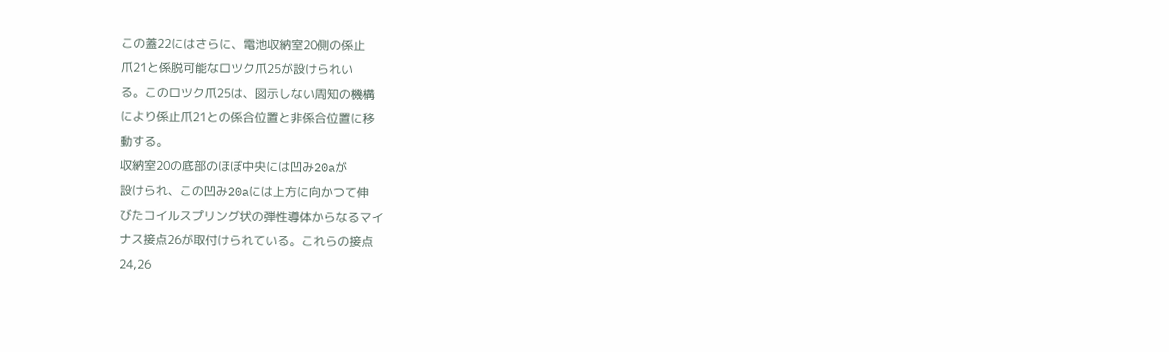この蓋22にはさらに、電池収納室20側の係止
爪21と係脱可能なロツク爪25が設けられい
る。このロツク爪25は、図示しない周知の機構
により係止爪21との係合位置と非係合位置に移
動する。
収納室20の底部のほぼ中央には凹み20aが
設けられ、この凹み20aには上方に向かつて伸
びたコイルスプリング状の弾性導体からなるマイ
ナス接点26が取付けられている。これらの接点
24,26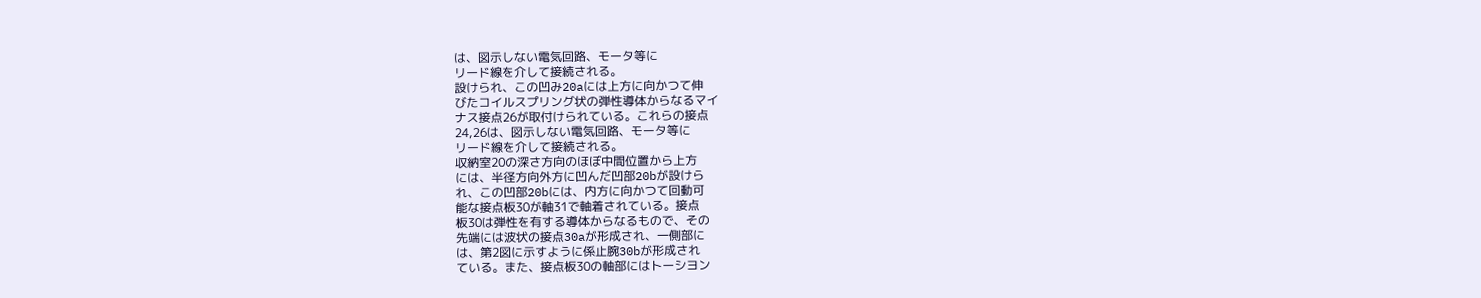は、図示しない電気回路、モータ等に
リード線を介して接続される。
設けられ、この凹み20aには上方に向かつて伸
びたコイルスプリング状の弾性導体からなるマイ
ナス接点26が取付けられている。これらの接点
24,26は、図示しない電気回路、モータ等に
リード線を介して接続される。
収納室20の深さ方向のほぼ中間位置から上方
には、半径方向外方に凹んだ凹部20bが設けら
れ、この凹部20bには、内方に向かつて回動可
能な接点板30が軸31で軸着されている。接点
板30は弾性を有する導体からなるもので、その
先端には波状の接点30aが形成され、一側部に
は、第2図に示すように係止腕30bが形成され
ている。また、接点板30の軸部にはトーシヨン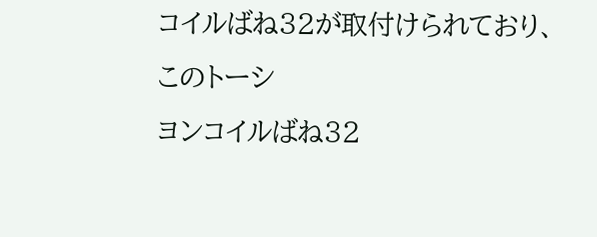コイルばね32が取付けられており、このトーシ
ヨンコイルばね32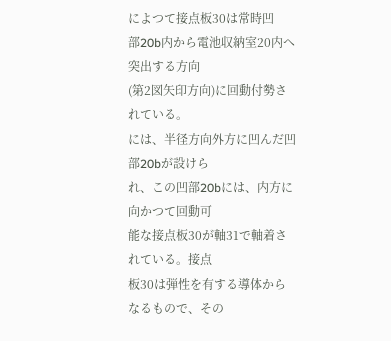によつて接点板30は常時凹
部20b内から電池収納室20内へ突出する方向
(第2図矢印方向)に回動付勢されている。
には、半径方向外方に凹んだ凹部20bが設けら
れ、この凹部20bには、内方に向かつて回動可
能な接点板30が軸31で軸着されている。接点
板30は弾性を有する導体からなるもので、その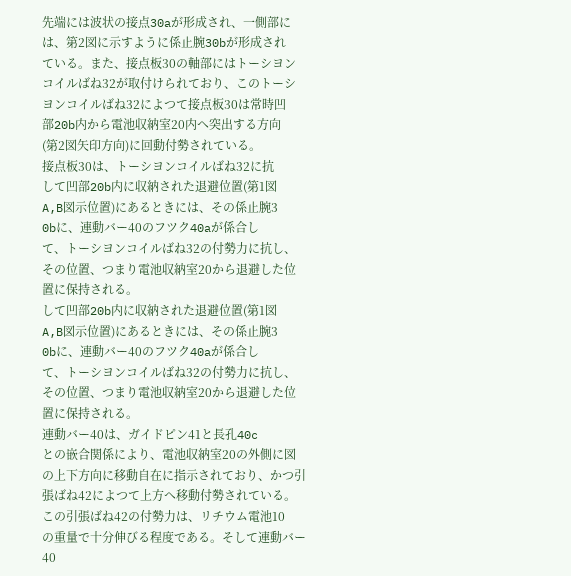先端には波状の接点30aが形成され、一側部に
は、第2図に示すように係止腕30bが形成され
ている。また、接点板30の軸部にはトーシヨン
コイルばね32が取付けられており、このトーシ
ヨンコイルばね32によつて接点板30は常時凹
部20b内から電池収納室20内へ突出する方向
(第2図矢印方向)に回動付勢されている。
接点板30は、トーシヨンコイルばね32に抗
して凹部20b内に収納された退避位置(第1図
A,B図示位置)にあるときには、その係止腕3
0bに、連動バー40のフツク40aが係合し
て、トーシヨンコイルばね32の付勢力に抗し、
その位置、つまり電池収納室20から退避した位
置に保持される。
して凹部20b内に収納された退避位置(第1図
A,B図示位置)にあるときには、その係止腕3
0bに、連動バー40のフツク40aが係合し
て、トーシヨンコイルばね32の付勢力に抗し、
その位置、つまり電池収納室20から退避した位
置に保持される。
連動バー40は、ガイドピン41と長孔40c
との嵌合関係により、電池収納室20の外側に図
の上下方向に移動自在に指示されており、かつ引
張ばね42によつて上方へ移動付勢されている。
この引張ばね42の付勢力は、リチウム電池10
の重量で十分伸びる程度である。そして連動バー
40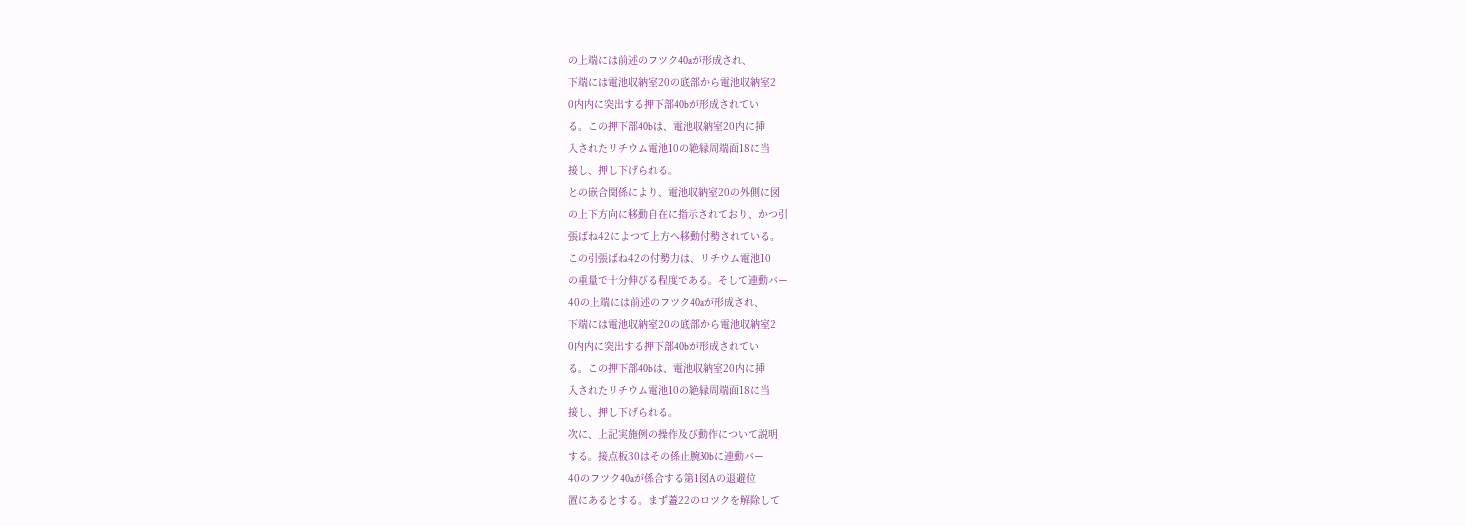の上端には前述のフツク40aが形成され、
下端には電池収納室20の底部から電池収納室2
0内内に突出する押下部40bが形成されてい
る。この押下部40bは、電池収納室20内に挿
入されたリチウム電池10の絶縁周端面18に当
接し、押し下げられる。
との嵌合関係により、電池収納室20の外側に図
の上下方向に移動自在に指示されており、かつ引
張ばね42によつて上方へ移動付勢されている。
この引張ばね42の付勢力は、リチウム電池10
の重量で十分伸びる程度である。そして連動バー
40の上端には前述のフツク40aが形成され、
下端には電池収納室20の底部から電池収納室2
0内内に突出する押下部40bが形成されてい
る。この押下部40bは、電池収納室20内に挿
入されたリチウム電池10の絶縁周端面18に当
接し、押し下げられる。
次に、上記実施例の操作及び動作について説明
する。接点板30はその係止腕30bに連動バー
40のフツク40aが係合する第1図Aの退避位
置にあるとする。まず蓋22のロツクを解除して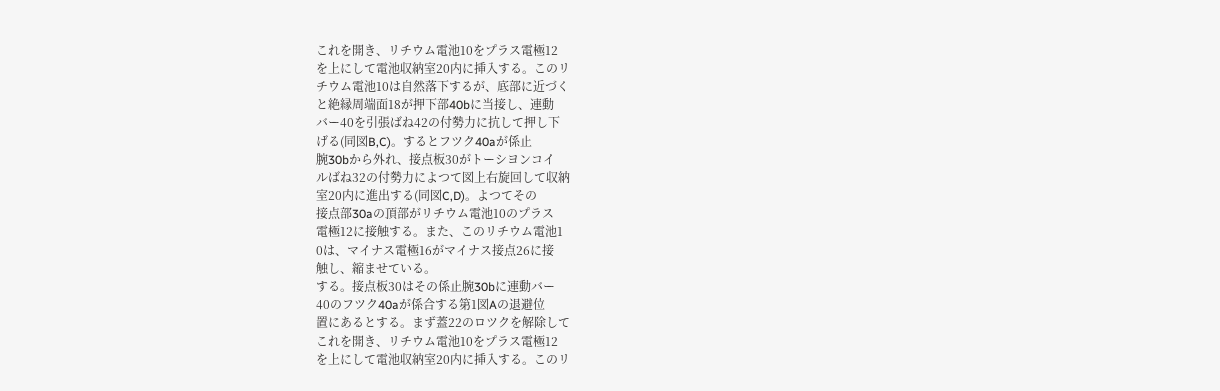これを開き、リチウム電池10をプラス電極12
を上にして電池収納室20内に挿入する。このリ
チウム電池10は自然落下するが、底部に近づく
と絶縁周端面18が押下部40bに当接し、連動
バー40を引張ばね42の付勢力に抗して押し下
げる(同図B,C)。するとフツク40aが係止
腕30bから外れ、接点板30がトーシヨンコイ
ルばね32の付勢力によつて図上右旋回して収納
室20内に進出する(同図C,D)。よつてその
接点部30aの頂部がリチウム電池10のプラス
電極12に接触する。また、このリチウム電池1
0は、マイナス電極16がマイナス接点26に接
触し、縮ませている。
する。接点板30はその係止腕30bに連動バー
40のフツク40aが係合する第1図Aの退避位
置にあるとする。まず蓋22のロツクを解除して
これを開き、リチウム電池10をプラス電極12
を上にして電池収納室20内に挿入する。このリ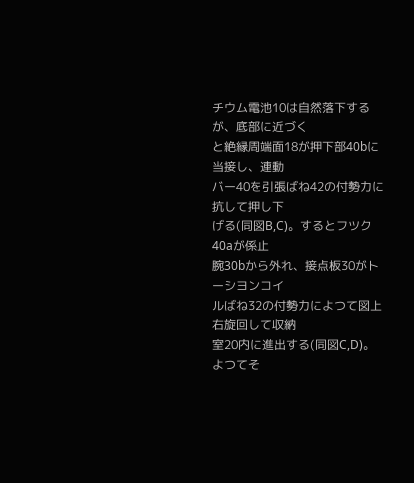チウム電池10は自然落下するが、底部に近づく
と絶縁周端面18が押下部40bに当接し、連動
バー40を引張ばね42の付勢力に抗して押し下
げる(同図B,C)。するとフツク40aが係止
腕30bから外れ、接点板30がトーシヨンコイ
ルばね32の付勢力によつて図上右旋回して収納
室20内に進出する(同図C,D)。よつてそ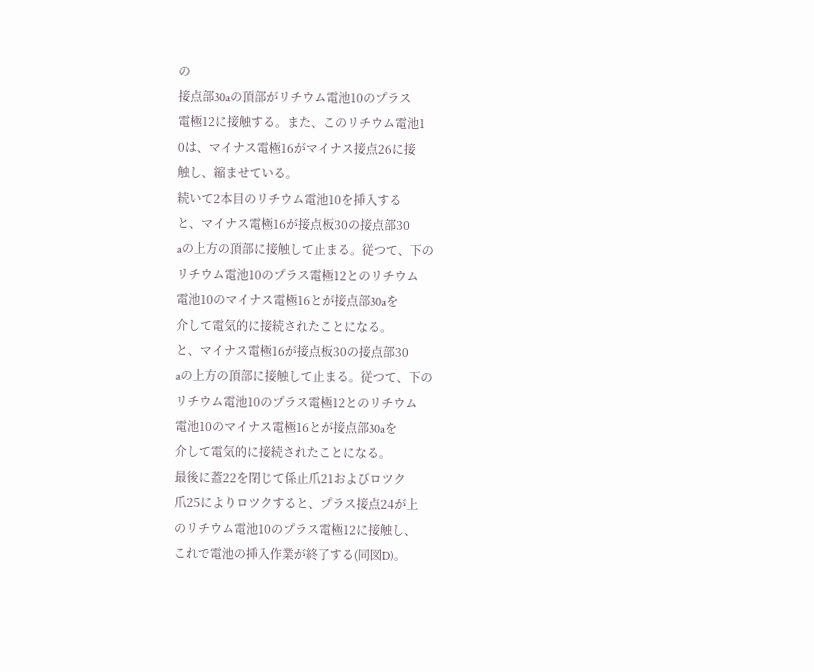の
接点部30aの頂部がリチウム電池10のプラス
電極12に接触する。また、このリチウム電池1
0は、マイナス電極16がマイナス接点26に接
触し、縮ませている。
続いて2本目のリチウム電池10を挿入する
と、マイナス電極16が接点板30の接点部30
aの上方の頂部に接触して止まる。従つて、下の
リチウム電池10のプラス電極12とのリチウム
電池10のマイナス電極16とが接点部30aを
介して電気的に接続されたことになる。
と、マイナス電極16が接点板30の接点部30
aの上方の頂部に接触して止まる。従つて、下の
リチウム電池10のプラス電極12とのリチウム
電池10のマイナス電極16とが接点部30aを
介して電気的に接続されたことになる。
最後に蓋22を閉じて係止爪21およびロツク
爪25によりロツクすると、プラス接点24が上
のリチウム電池10のプラス電極12に接触し、
これで電池の挿入作業が終了する(同図D)。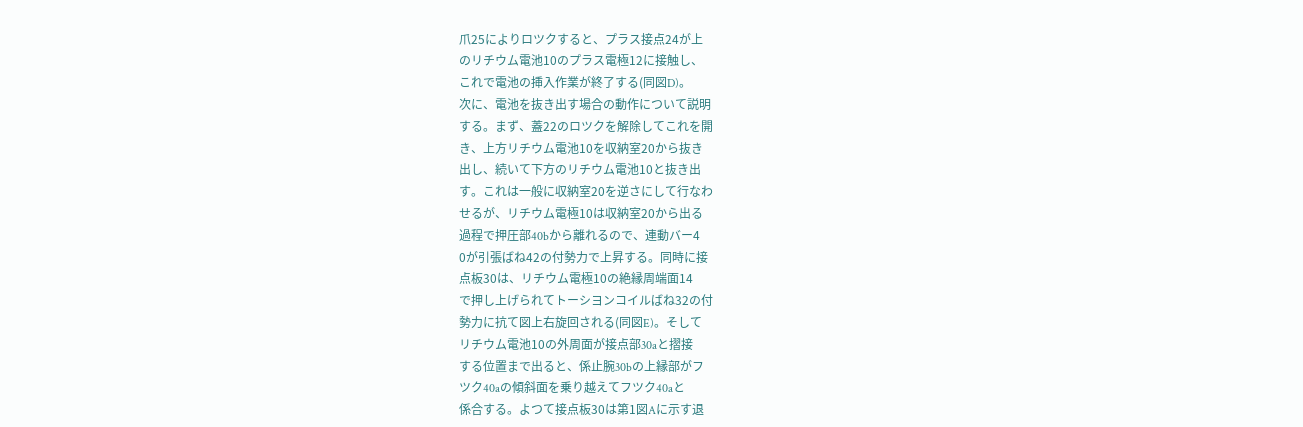爪25によりロツクすると、プラス接点24が上
のリチウム電池10のプラス電極12に接触し、
これで電池の挿入作業が終了する(同図D)。
次に、電池を抜き出す場合の動作について説明
する。まず、蓋22のロツクを解除してこれを開
き、上方リチウム電池10を収納室20から抜き
出し、続いて下方のリチウム電池10と抜き出
す。これは一般に収納室20を逆さにして行なわ
せるが、リチウム電極10は収納室20から出る
過程で押圧部40bから離れるので、連動バー4
0が引張ばね42の付勢力で上昇する。同時に接
点板30は、リチウム電極10の絶縁周端面14
で押し上げられてトーシヨンコイルばね32の付
勢力に抗て図上右旋回される(同図E)。そして
リチウム電池10の外周面が接点部30aと摺接
する位置まで出ると、係止腕30bの上縁部がフ
ツク40aの傾斜面を乗り越えてフツク40aと
係合する。よつて接点板30は第1図Aに示す退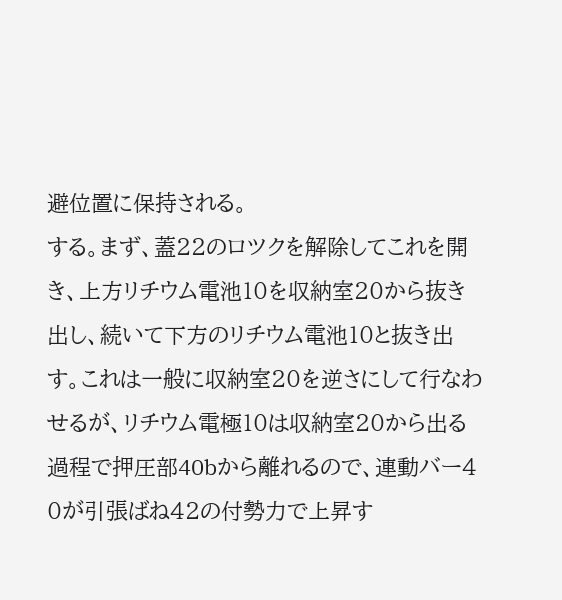避位置に保持される。
する。まず、蓋22のロツクを解除してこれを開
き、上方リチウム電池10を収納室20から抜き
出し、続いて下方のリチウム電池10と抜き出
す。これは一般に収納室20を逆さにして行なわ
せるが、リチウム電極10は収納室20から出る
過程で押圧部40bから離れるので、連動バー4
0が引張ばね42の付勢力で上昇す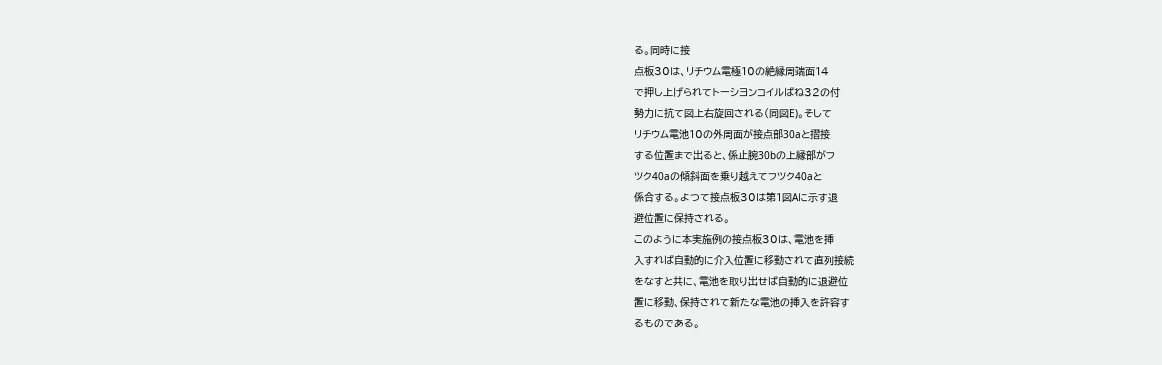る。同時に接
点板30は、リチウム電極10の絶縁周端面14
で押し上げられてトーシヨンコイルばね32の付
勢力に抗て図上右旋回される(同図E)。そして
リチウム電池10の外周面が接点部30aと摺接
する位置まで出ると、係止腕30bの上縁部がフ
ツク40aの傾斜面を乗り越えてフツク40aと
係合する。よつて接点板30は第1図Aに示す退
避位置に保持される。
このように本実施例の接点板30は、電池を挿
入すれば自動的に介入位置に移動されて直列接続
をなすと共に、電池を取り出せば自動的に退避位
置に移動、保持されて新たな電池の挿入を許容す
るものである。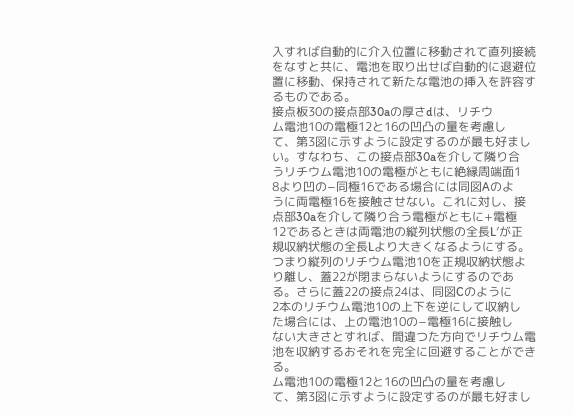入すれば自動的に介入位置に移動されて直列接続
をなすと共に、電池を取り出せば自動的に退避位
置に移動、保持されて新たな電池の挿入を許容す
るものである。
接点板30の接点部30aの厚さdは、リチウ
ム電池10の電極12と16の凹凸の量を考慮し
て、第3図に示すように設定するのが最も好まし
い。すなわち、この接点部30aを介して隣り合
うリチウム電池10の電極がともに絶縁周端面1
8より凹の−同極16である場合には同図Aのよ
うに両電極16を接触させない。これに対し、接
点部30aを介して隣り合う電極がともに+電極
12であるときは両電池の縦列状態の全長L′が正
規収納状態の全長Lより大きくなるようにする。
つまり縦列のリチウム電池10を正規収納状態よ
り離し、蓋22が閉まらないようにするのであ
る。さらに蓋22の接点24は、同図Cのように
2本のリチウム電池10の上下を逆にして収納し
た場合には、上の電池10の−電極16に接触し
ない大きさとすれば、間違つた方向でリチウム電
池を収納するおそれを完全に回避することができ
る。
ム電池10の電極12と16の凹凸の量を考慮し
て、第3図に示すように設定するのが最も好まし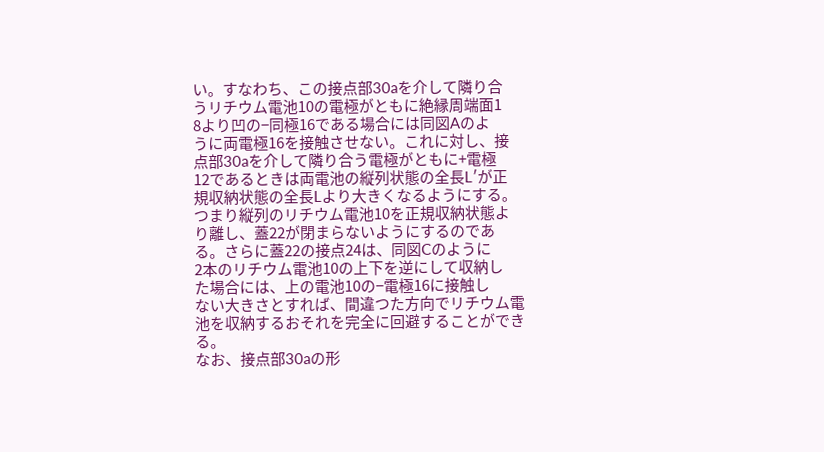い。すなわち、この接点部30aを介して隣り合
うリチウム電池10の電極がともに絶縁周端面1
8より凹の−同極16である場合には同図Aのよ
うに両電極16を接触させない。これに対し、接
点部30aを介して隣り合う電極がともに+電極
12であるときは両電池の縦列状態の全長L′が正
規収納状態の全長Lより大きくなるようにする。
つまり縦列のリチウム電池10を正規収納状態よ
り離し、蓋22が閉まらないようにするのであ
る。さらに蓋22の接点24は、同図Cのように
2本のリチウム電池10の上下を逆にして収納し
た場合には、上の電池10の−電極16に接触し
ない大きさとすれば、間違つた方向でリチウム電
池を収納するおそれを完全に回避することができ
る。
なお、接点部30aの形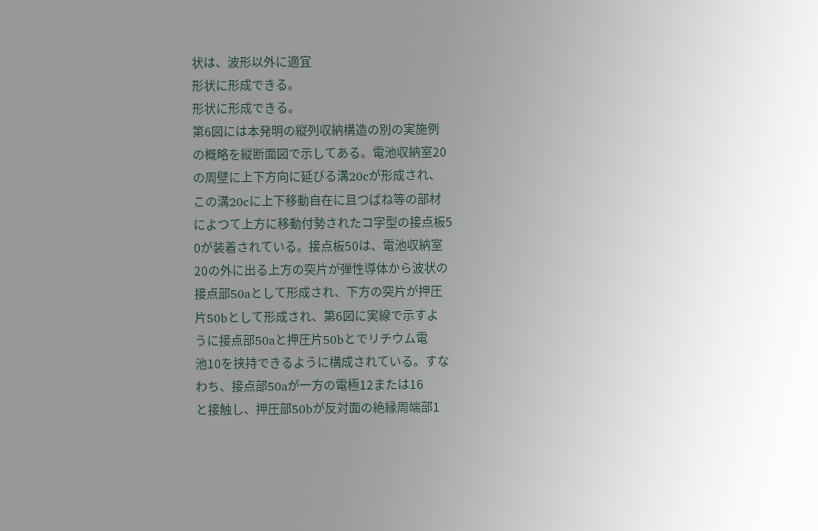状は、波形以外に適宜
形状に形成できる。
形状に形成できる。
第6図には本発明の縦列収納構造の別の実施例
の概略を縦断面図で示してある。電池収納室20
の周壁に上下方向に延びる溝20cが形成され、
この溝20cに上下移動自在に且つばね等の部材
によつて上方に移動付勢されたコ字型の接点板5
0が装着されている。接点板50は、電池収納室
20の外に出る上方の突片が弾性導体から波状の
接点部50aとして形成され、下方の突片が押圧
片50bとして形成され、第6図に実線で示すよ
うに接点部50aと押圧片50bとでリチウム電
池10を挟持できるように構成されている。すな
わち、接点部50aが一方の電極12または16
と接触し、押圧部50bが反対面の絶縁周端部1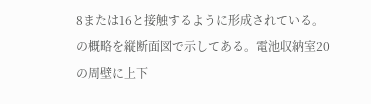8または16と接触するように形成されている。
の概略を縦断面図で示してある。電池収納室20
の周壁に上下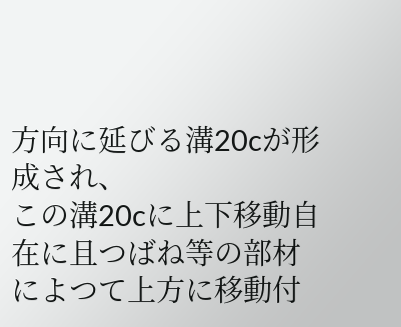方向に延びる溝20cが形成され、
この溝20cに上下移動自在に且つばね等の部材
によつて上方に移動付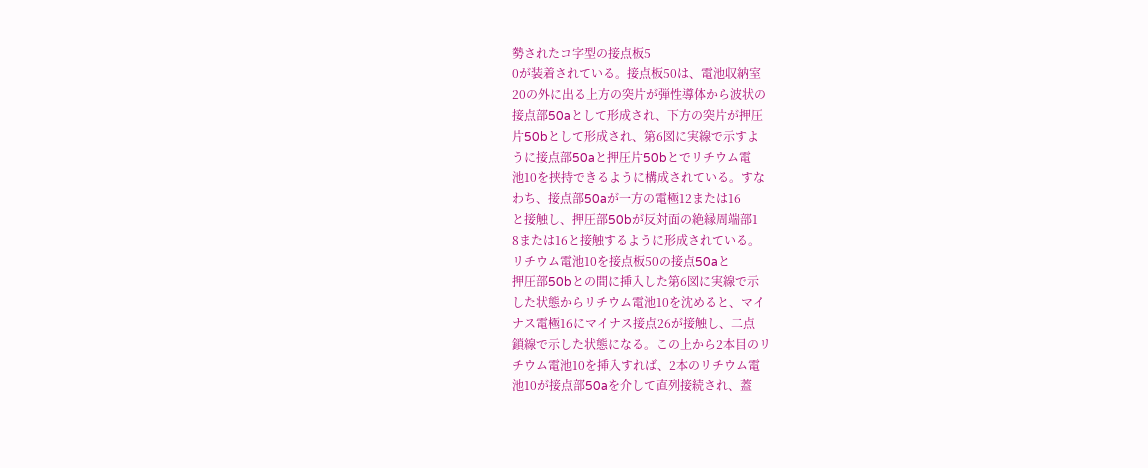勢されたコ字型の接点板5
0が装着されている。接点板50は、電池収納室
20の外に出る上方の突片が弾性導体から波状の
接点部50aとして形成され、下方の突片が押圧
片50bとして形成され、第6図に実線で示すよ
うに接点部50aと押圧片50bとでリチウム電
池10を挟持できるように構成されている。すな
わち、接点部50aが一方の電極12または16
と接触し、押圧部50bが反対面の絶縁周端部1
8または16と接触するように形成されている。
リチウム電池10を接点板50の接点50aと
押圧部50bとの間に挿入した第6図に実線で示
した状態からリチウム電池10を沈めると、マイ
ナス電極16にマイナス接点26が接触し、二点
鎖線で示した状態になる。この上から2本目のリ
チウム電池10を挿入すれば、2本のリチウム電
池10が接点部50aを介して直列接続され、蓋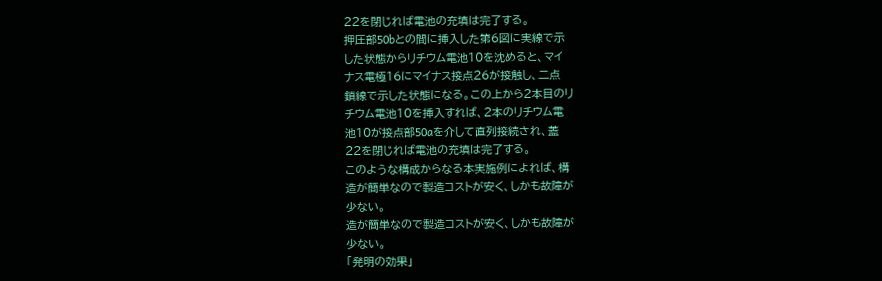22を閉じれば電池の充填は完了する。
押圧部50bとの間に挿入した第6図に実線で示
した状態からリチウム電池10を沈めると、マイ
ナス電極16にマイナス接点26が接触し、二点
鎖線で示した状態になる。この上から2本目のリ
チウム電池10を挿入すれば、2本のリチウム電
池10が接点部50aを介して直列接続され、蓋
22を閉じれば電池の充填は完了する。
このような構成からなる本実施例によれば、構
造が簡単なので製造コストが安く、しかも故障が
少ない。
造が簡単なので製造コストが安く、しかも故障が
少ない。
「発明の効果」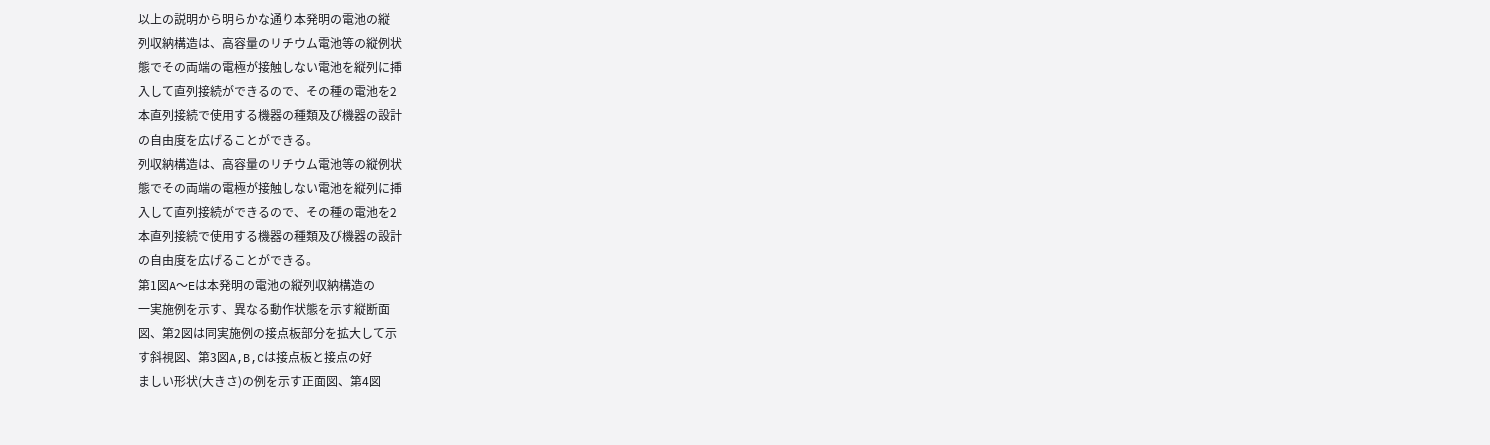以上の説明から明らかな通り本発明の電池の縦
列収納構造は、高容量のリチウム電池等の縦例状
態でその両端の電極が接触しない電池を縦列に挿
入して直列接続ができるので、その種の電池を2
本直列接続で使用する機器の種類及び機器の設計
の自由度を広げることができる。
列収納構造は、高容量のリチウム電池等の縦例状
態でその両端の電極が接触しない電池を縦列に挿
入して直列接続ができるので、その種の電池を2
本直列接続で使用する機器の種類及び機器の設計
の自由度を広げることができる。
第1図A〜Eは本発明の電池の縦列収納構造の
一実施例を示す、異なる動作状態を示す縦断面
図、第2図は同実施例の接点板部分を拡大して示
す斜視図、第3図A,B,Cは接点板と接点の好
ましい形状(大きさ)の例を示す正面図、第4図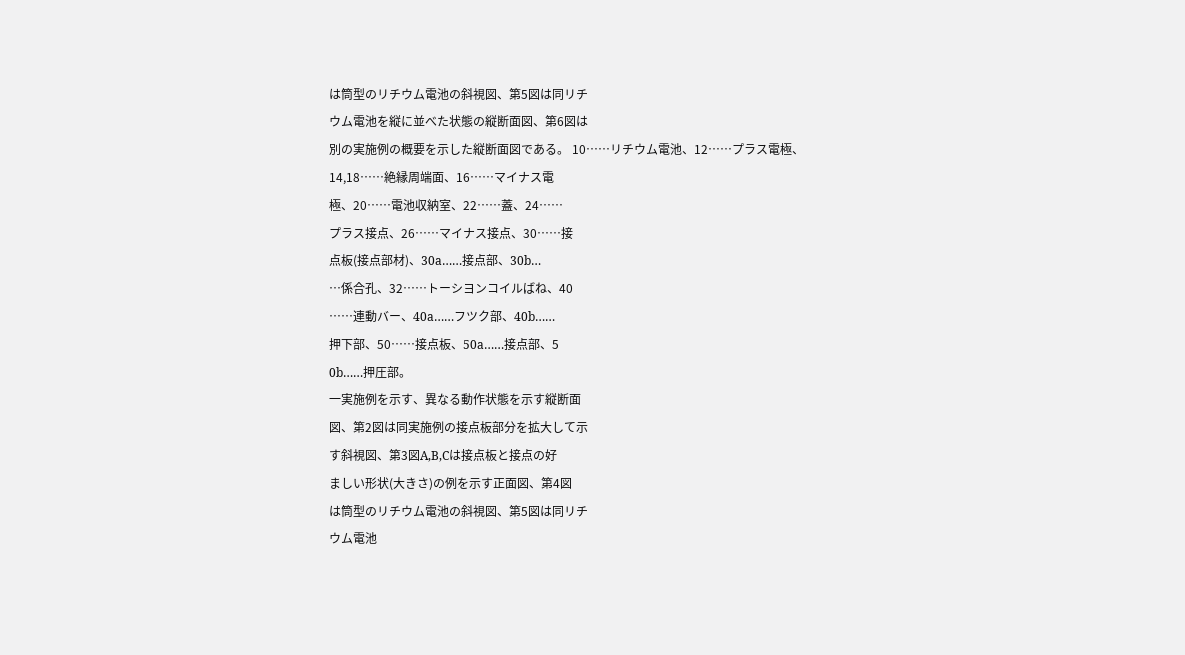は筒型のリチウム電池の斜視図、第5図は同リチ
ウム電池を縦に並べた状態の縦断面図、第6図は
別の実施例の概要を示した縦断面図である。 10……リチウム電池、12……プラス電極、
14,18……絶縁周端面、16……マイナス電
極、20……電池収納室、22……蓋、24……
プラス接点、26……マイナス接点、30……接
点板(接点部材)、30a……接点部、30b…
…係合孔、32……トーシヨンコイルばね、40
……連動バー、40a……フツク部、40b……
押下部、50……接点板、50a……接点部、5
0b……押圧部。
一実施例を示す、異なる動作状態を示す縦断面
図、第2図は同実施例の接点板部分を拡大して示
す斜視図、第3図A,B,Cは接点板と接点の好
ましい形状(大きさ)の例を示す正面図、第4図
は筒型のリチウム電池の斜視図、第5図は同リチ
ウム電池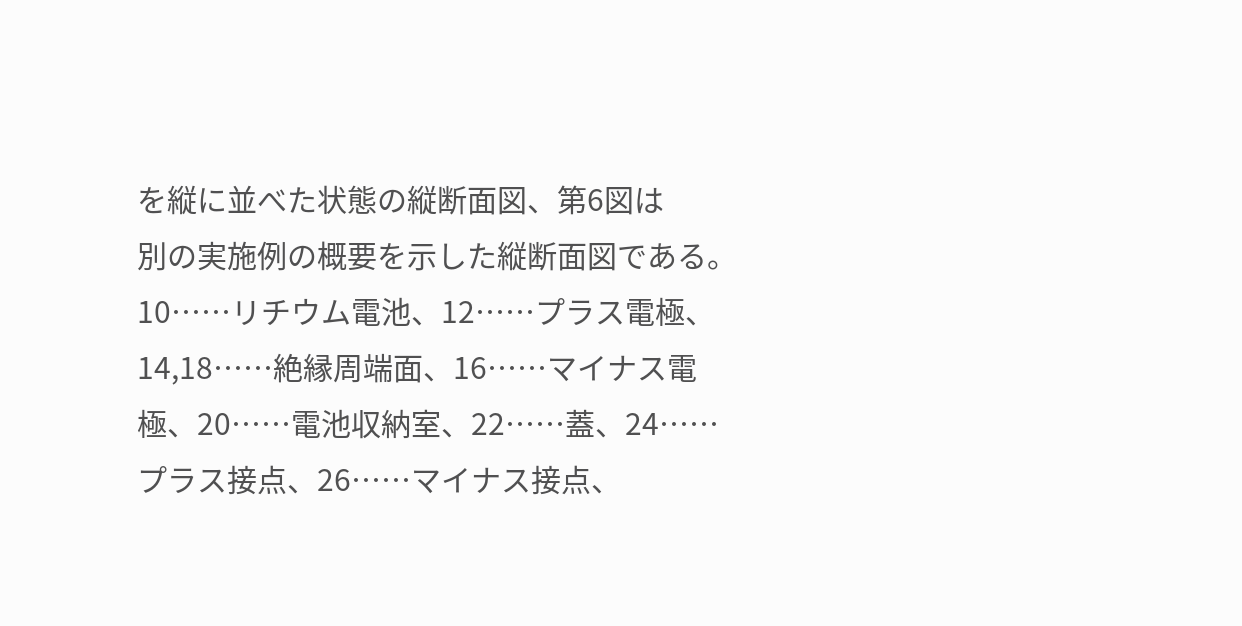を縦に並べた状態の縦断面図、第6図は
別の実施例の概要を示した縦断面図である。 10……リチウム電池、12……プラス電極、
14,18……絶縁周端面、16……マイナス電
極、20……電池収納室、22……蓋、24……
プラス接点、26……マイナス接点、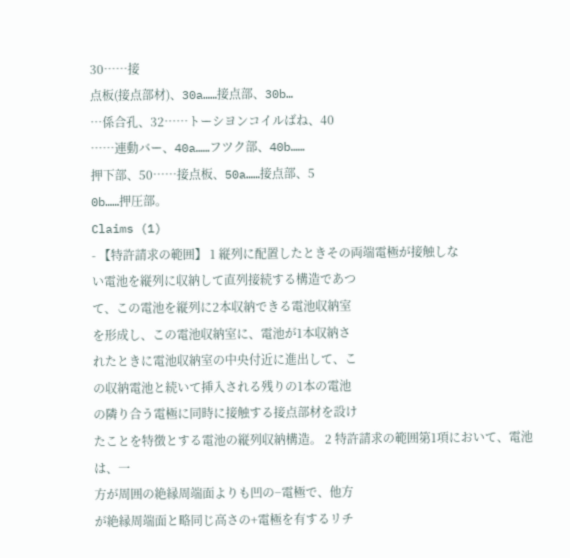30……接
点板(接点部材)、30a……接点部、30b…
…係合孔、32……トーシヨンコイルばね、40
……連動バー、40a……フツク部、40b……
押下部、50……接点板、50a……接点部、5
0b……押圧部。
Claims (1)
- 【特許請求の範囲】 1 縦列に配置したときその両端電極が接触しな
い電池を縦列に収納して直列接続する構造であつ
て、この電池を縦列に2本収納できる電池収納室
を形成し、この電池収納室に、電池が1本収納さ
れたときに電池収納室の中央付近に進出して、こ
の収納電池と続いて挿入される残りの1本の電池
の隣り合う電極に同時に接触する接点部材を設け
たことを特徴とする電池の縦列収納構造。 2 特許請求の範囲第1項において、電池は、一
方が周囲の絶縁周端面よりも凹の−電極で、他方
が絶縁周端面と略同じ高さの+電極を有するリチ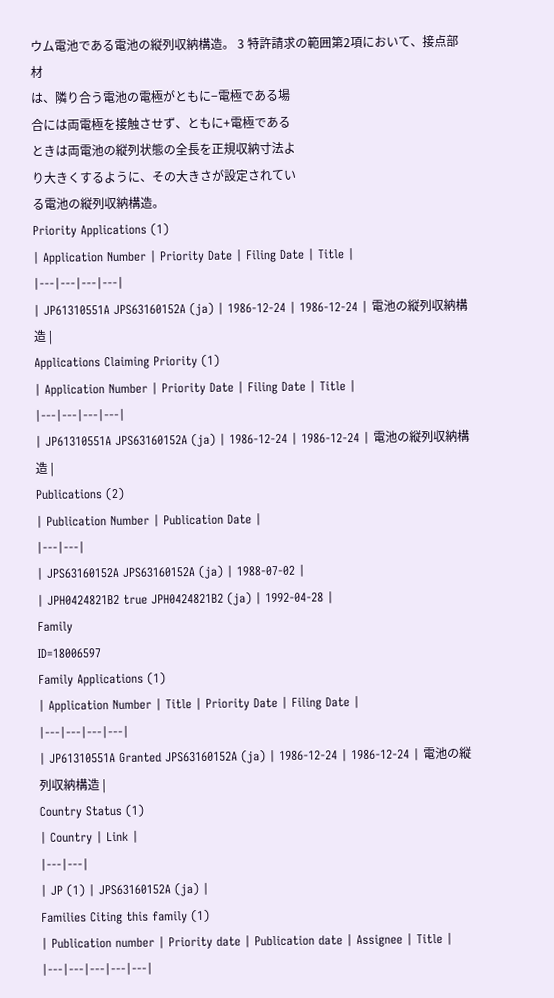ウム電池である電池の縦列収納構造。 3 特許請求の範囲第2項において、接点部材
は、隣り合う電池の電極がともに−電極である場
合には両電極を接触させず、ともに+電極である
ときは両電池の縦列状態の全長を正規収納寸法よ
り大きくするように、その大きさが設定されてい
る電池の縦列収納構造。
Priority Applications (1)
| Application Number | Priority Date | Filing Date | Title |
|---|---|---|---|
| JP61310551A JPS63160152A (ja) | 1986-12-24 | 1986-12-24 | 電池の縦列収納構造 |
Applications Claiming Priority (1)
| Application Number | Priority Date | Filing Date | Title |
|---|---|---|---|
| JP61310551A JPS63160152A (ja) | 1986-12-24 | 1986-12-24 | 電池の縦列収納構造 |
Publications (2)
| Publication Number | Publication Date |
|---|---|
| JPS63160152A JPS63160152A (ja) | 1988-07-02 |
| JPH0424821B2 true JPH0424821B2 (ja) | 1992-04-28 |
Family
ID=18006597
Family Applications (1)
| Application Number | Title | Priority Date | Filing Date |
|---|---|---|---|
| JP61310551A Granted JPS63160152A (ja) | 1986-12-24 | 1986-12-24 | 電池の縦列収納構造 |
Country Status (1)
| Country | Link |
|---|---|
| JP (1) | JPS63160152A (ja) |
Families Citing this family (1)
| Publication number | Priority date | Publication date | Assignee | Title |
|---|---|---|---|---|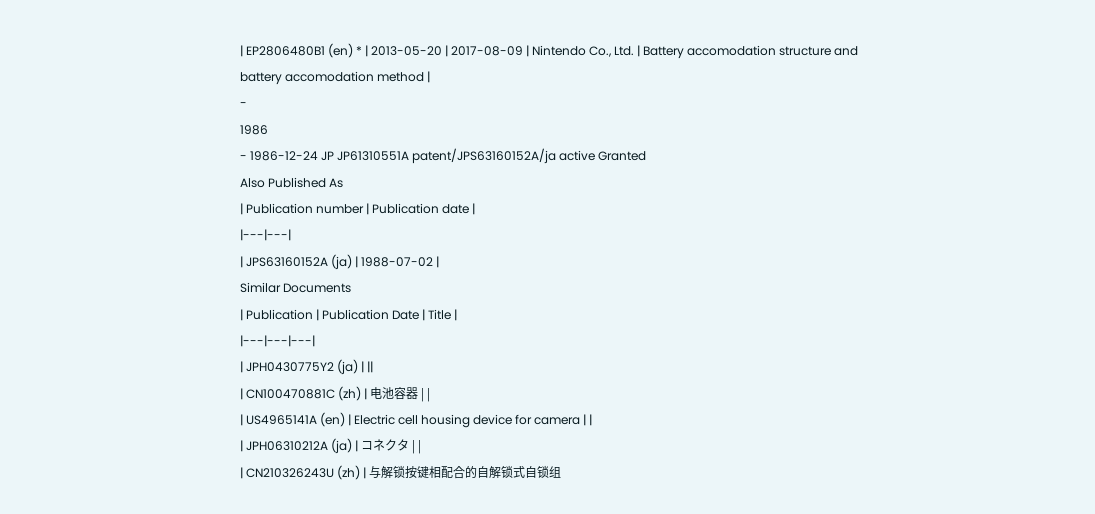| EP2806480B1 (en) * | 2013-05-20 | 2017-08-09 | Nintendo Co., Ltd. | Battery accomodation structure and battery accomodation method |
-
1986
- 1986-12-24 JP JP61310551A patent/JPS63160152A/ja active Granted
Also Published As
| Publication number | Publication date |
|---|---|
| JPS63160152A (ja) | 1988-07-02 |
Similar Documents
| Publication | Publication Date | Title |
|---|---|---|
| JPH0430775Y2 (ja) | ||
| CN100470881C (zh) | 电池容器 | |
| US4965141A (en) | Electric cell housing device for camera | |
| JPH06310212A (ja) | コネクタ | |
| CN210326243U (zh) | 与解锁按键相配合的自解锁式自锁组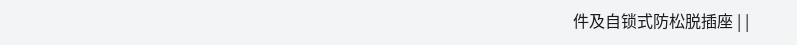件及自锁式防松脱插座 | |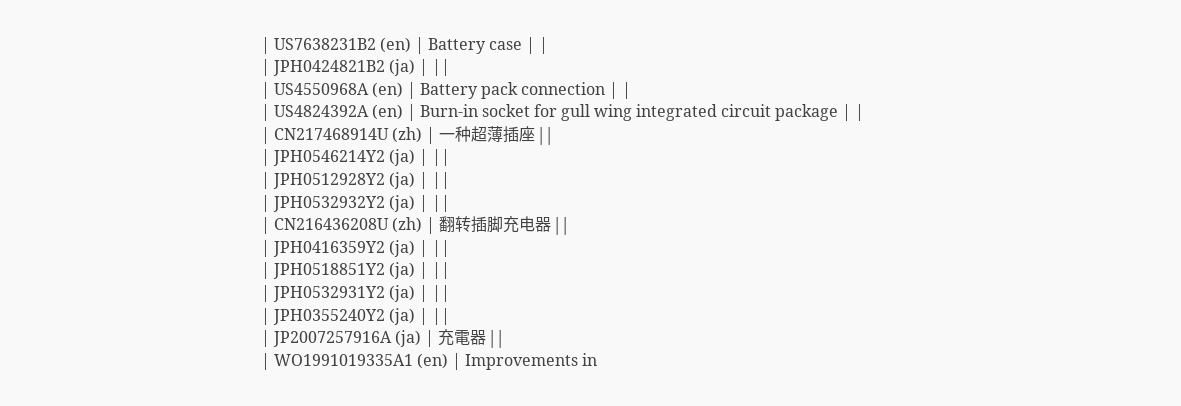| US7638231B2 (en) | Battery case | |
| JPH0424821B2 (ja) | ||
| US4550968A (en) | Battery pack connection | |
| US4824392A (en) | Burn-in socket for gull wing integrated circuit package | |
| CN217468914U (zh) | 一种超薄插座 | |
| JPH0546214Y2 (ja) | ||
| JPH0512928Y2 (ja) | ||
| JPH0532932Y2 (ja) | ||
| CN216436208U (zh) | 翻转插脚充电器 | |
| JPH0416359Y2 (ja) | ||
| JPH0518851Y2 (ja) | ||
| JPH0532931Y2 (ja) | ||
| JPH0355240Y2 (ja) | ||
| JP2007257916A (ja) | 充電器 | |
| WO1991019335A1 (en) | Improvements in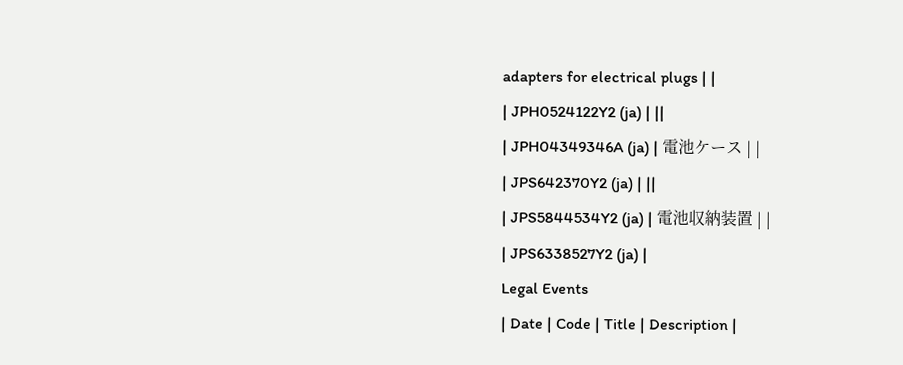adapters for electrical plugs | |
| JPH0524122Y2 (ja) | ||
| JPH04349346A (ja) | 電池ケース | |
| JPS642370Y2 (ja) | ||
| JPS5844534Y2 (ja) | 電池収納装置 | |
| JPS6338527Y2 (ja) |
Legal Events
| Date | Code | Title | Description |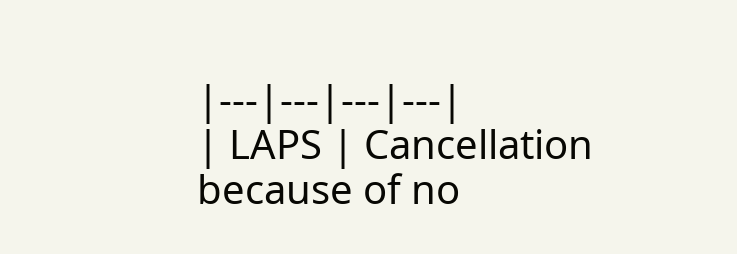|---|---|---|---|
| LAPS | Cancellation because of no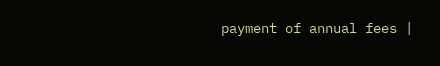payment of annual fees |